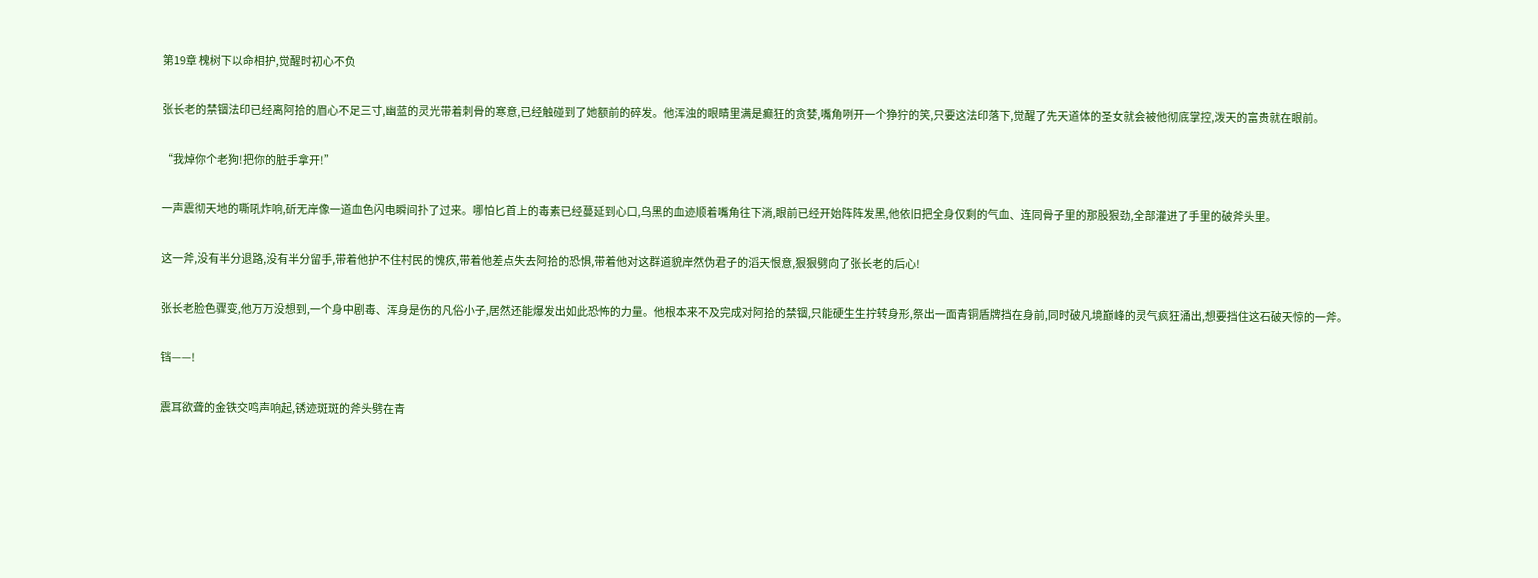第19章 槐树下以命相护,觉醒时初心不负

张长老的禁锢法印已经离阿拾的眉心不足三寸,幽蓝的灵光带着刺骨的寒意,已经触碰到了她额前的碎发。他浑浊的眼睛里满是癫狂的贪婪,嘴角咧开一个狰狞的笑,只要这法印落下,觉醒了先天道体的圣女就会被他彻底掌控,泼天的富贵就在眼前。

“我焯你个老狗!把你的脏手拿开!”

一声震彻天地的嘶吼炸响,斫无岸像一道血色闪电瞬间扑了过来。哪怕匕首上的毒素已经蔓延到心口,乌黑的血迹顺着嘴角往下淌,眼前已经开始阵阵发黑,他依旧把全身仅剩的气血、连同骨子里的那股狠劲,全部灌进了手里的破斧头里。

这一斧,没有半分退路,没有半分留手,带着他护不住村民的愧疚,带着他差点失去阿拾的恐惧,带着他对这群道貌岸然伪君子的滔天恨意,狠狠劈向了张长老的后心!

张长老脸色骤变,他万万没想到,一个身中剧毒、浑身是伤的凡俗小子,居然还能爆发出如此恐怖的力量。他根本来不及完成对阿拾的禁锢,只能硬生生拧转身形,祭出一面青铜盾牌挡在身前,同时破凡境巅峰的灵气疯狂涌出,想要挡住这石破天惊的一斧。

铛——!

震耳欲聋的金铁交鸣声响起,锈迹斑斑的斧头劈在青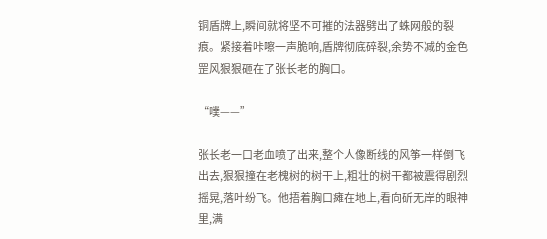铜盾牌上,瞬间就将坚不可摧的法器劈出了蛛网般的裂痕。紧接着咔嚓一声脆响,盾牌彻底碎裂,余势不减的金色罡风狠狠砸在了张长老的胸口。

“噗——”

张长老一口老血喷了出来,整个人像断线的风筝一样倒飞出去,狠狠撞在老槐树的树干上,粗壮的树干都被震得剧烈摇晃,落叶纷飞。他捂着胸口瘫在地上,看向斫无岸的眼神里,满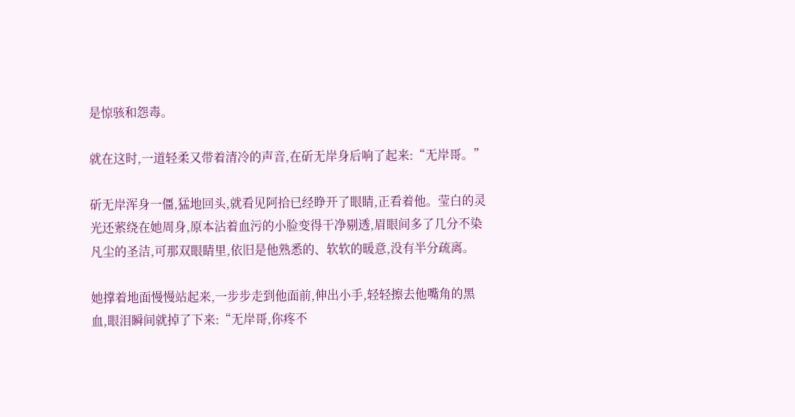是惊骇和怨毒。

就在这时,一道轻柔又带着清冷的声音,在斫无岸身后响了起来:“无岸哥。”

斫无岸浑身一僵,猛地回头,就看见阿拾已经睁开了眼睛,正看着他。莹白的灵光还萦绕在她周身,原本沾着血污的小脸变得干净剔透,眉眼间多了几分不染凡尘的圣洁,可那双眼睛里,依旧是他熟悉的、软软的暖意,没有半分疏离。

她撑着地面慢慢站起来,一步步走到他面前,伸出小手,轻轻擦去他嘴角的黑血,眼泪瞬间就掉了下来:“无岸哥,你疼不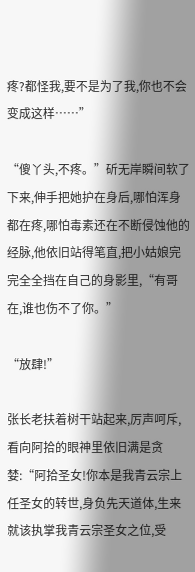疼?都怪我,要不是为了我,你也不会变成这样……”

“傻丫头,不疼。”斫无岸瞬间软了下来,伸手把她护在身后,哪怕浑身都在疼,哪怕毒素还在不断侵蚀他的经脉,他依旧站得笔直,把小姑娘完完全全挡在自己的身影里,“有哥在,谁也伤不了你。”

“放肆!”

张长老扶着树干站起来,厉声呵斥,看向阿拾的眼神里依旧满是贪婪:“阿拾圣女!你本是我青云宗上任圣女的转世,身负先天道体,生来就该执掌我青云宗圣女之位,受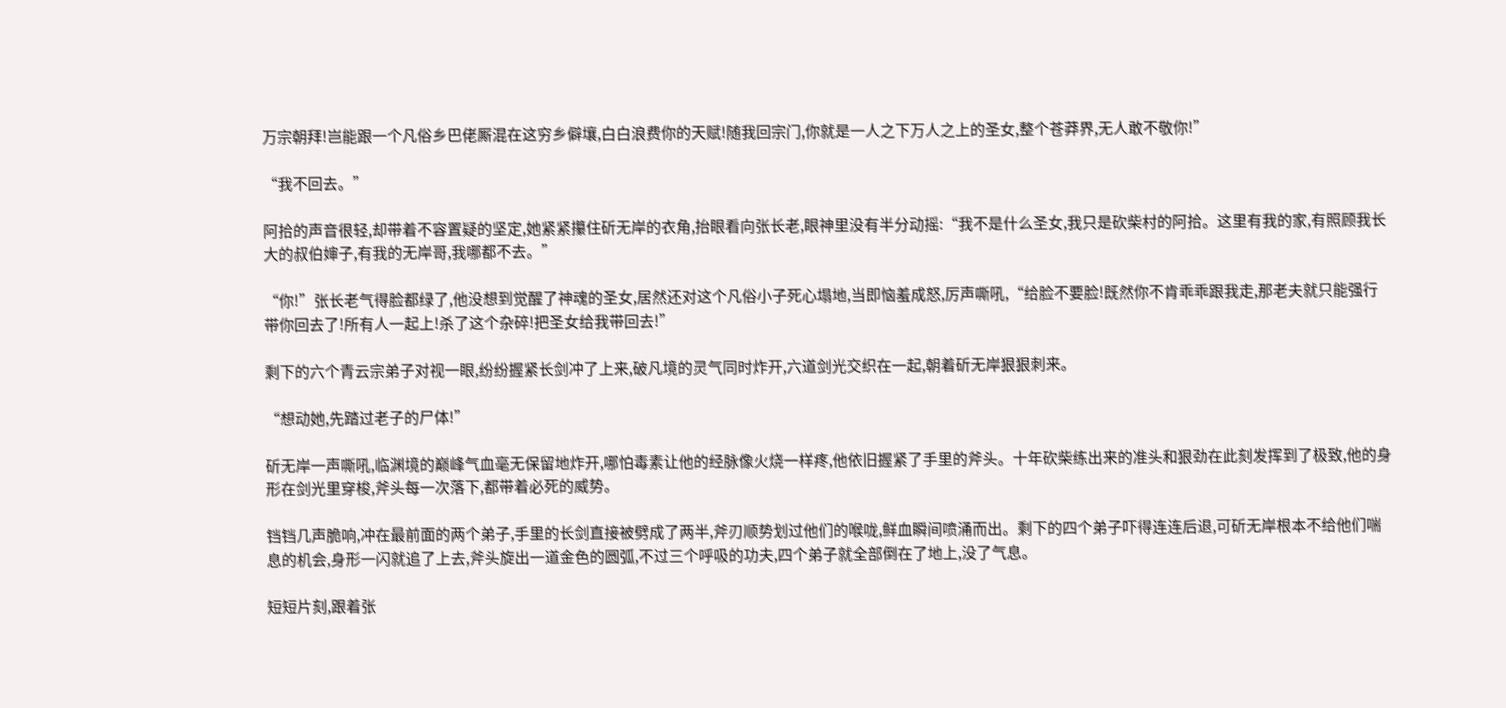万宗朝拜!岂能跟一个凡俗乡巴佬厮混在这穷乡僻壤,白白浪费你的天赋!随我回宗门,你就是一人之下万人之上的圣女,整个苍莽界,无人敢不敬你!”

“我不回去。”

阿拾的声音很轻,却带着不容置疑的坚定,她紧紧攥住斫无岸的衣角,抬眼看向张长老,眼神里没有半分动摇:“我不是什么圣女,我只是砍柴村的阿拾。这里有我的家,有照顾我长大的叔伯婶子,有我的无岸哥,我哪都不去。”

“你!”张长老气得脸都绿了,他没想到觉醒了神魂的圣女,居然还对这个凡俗小子死心塌地,当即恼羞成怒,厉声嘶吼,“给脸不要脸!既然你不肯乖乖跟我走,那老夫就只能强行带你回去了!所有人一起上!杀了这个杂碎!把圣女给我带回去!”

剩下的六个青云宗弟子对视一眼,纷纷握紧长剑冲了上来,破凡境的灵气同时炸开,六道剑光交织在一起,朝着斫无岸狠狠刺来。

“想动她,先踏过老子的尸体!”

斫无岸一声嘶吼,临渊境的巅峰气血毫无保留地炸开,哪怕毒素让他的经脉像火烧一样疼,他依旧握紧了手里的斧头。十年砍柴练出来的准头和狠劲在此刻发挥到了极致,他的身形在剑光里穿梭,斧头每一次落下,都带着必死的威势。

铛铛几声脆响,冲在最前面的两个弟子,手里的长剑直接被劈成了两半,斧刃顺势划过他们的喉咙,鲜血瞬间喷涌而出。剩下的四个弟子吓得连连后退,可斫无岸根本不给他们喘息的机会,身形一闪就追了上去,斧头旋出一道金色的圆弧,不过三个呼吸的功夫,四个弟子就全部倒在了地上,没了气息。

短短片刻,跟着张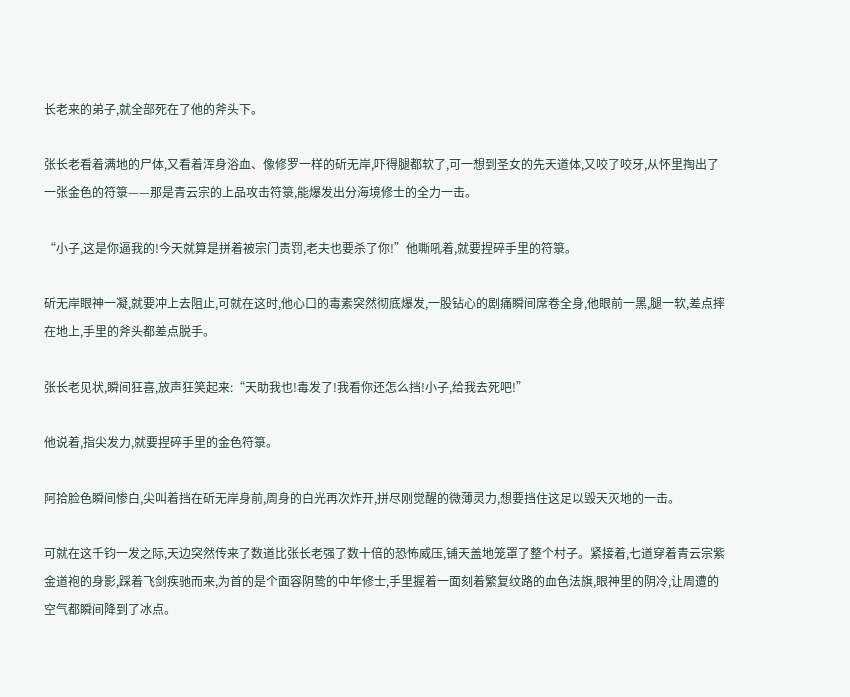长老来的弟子,就全部死在了他的斧头下。

张长老看着满地的尸体,又看着浑身浴血、像修罗一样的斫无岸,吓得腿都软了,可一想到圣女的先天道体,又咬了咬牙,从怀里掏出了一张金色的符箓——那是青云宗的上品攻击符箓,能爆发出分海境修士的全力一击。

“小子,这是你逼我的!今天就算是拼着被宗门责罚,老夫也要杀了你!”他嘶吼着,就要捏碎手里的符箓。

斫无岸眼神一凝,就要冲上去阻止,可就在这时,他心口的毒素突然彻底爆发,一股钻心的剧痛瞬间席卷全身,他眼前一黑,腿一软,差点摔在地上,手里的斧头都差点脱手。

张长老见状,瞬间狂喜,放声狂笑起来:“天助我也!毒发了!我看你还怎么挡!小子,给我去死吧!”

他说着,指尖发力,就要捏碎手里的金色符箓。

阿拾脸色瞬间惨白,尖叫着挡在斫无岸身前,周身的白光再次炸开,拼尽刚觉醒的微薄灵力,想要挡住这足以毁天灭地的一击。

可就在这千钧一发之际,天边突然传来了数道比张长老强了数十倍的恐怖威压,铺天盖地笼罩了整个村子。紧接着,七道穿着青云宗紫金道袍的身影,踩着飞剑疾驰而来,为首的是个面容阴鸷的中年修士,手里握着一面刻着繁复纹路的血色法旗,眼神里的阴冷,让周遭的空气都瞬间降到了冰点。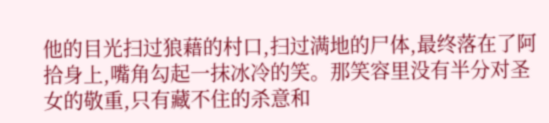他的目光扫过狼藉的村口,扫过满地的尸体,最终落在了阿拾身上,嘴角勾起一抹冰冷的笑。那笑容里没有半分对圣女的敬重,只有藏不住的杀意和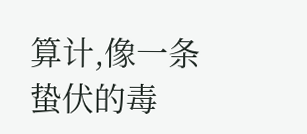算计,像一条蛰伏的毒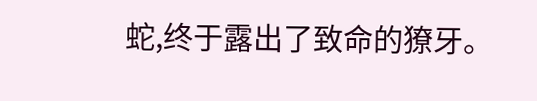蛇,终于露出了致命的獠牙。